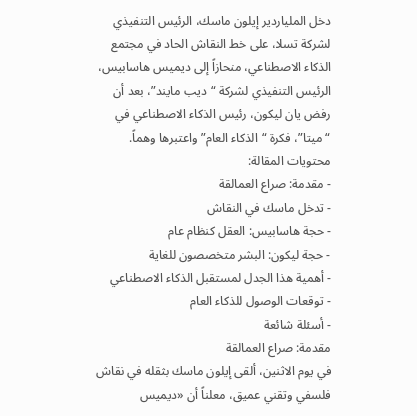دخل الملياردير إيلون ماسك، الرئيس التنفيذي لشركة تسلا، على خط النقاش الحاد في مجتمع الذكاء الاصطناعي، منحازاً إلى ديميس هاسابيس، الرئيس التنفيذي لشركة “ديب مايند”، بعد أن رفض يان ليكون، رئيس الذكاء الاصطناعي في “ميتا”، فكرة “الذكاء العام” واعتبرها وهماً.
محتويات المقالة:
- مقدمة: صراع العمالقة
- تدخل ماسك في النقاش
- حجة هاسابيس: العقل كنظام عام
- حجة ليكون: البشر متخصصون للغاية
- أهمية هذا الجدل لمستقبل الذكاء الاصطناعي
- توقعات الوصول للذكاء العام
- أسئلة شائعة
مقدمة: صراع العمالقة
في يوم الاثنين، ألقى إيلون ماسك بثقله في نقاش فلسفي وتقني عميق، معلناً أن «ديميس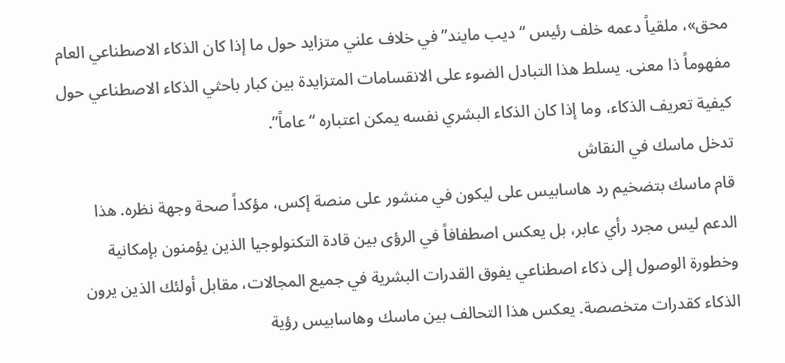محق»، ملقياً دعمه خلف رئيس “ديب مايند” في خلاف علني متزايد حول ما إذا كان الذكاء الاصطناعي العام مفهوماً ذا معنى. يسلط هذا التبادل الضوء على الانقسامات المتزايدة بين كبار باحثي الذكاء الاصطناعي حول كيفية تعريف الذكاء، وما إذا كان الذكاء البشري نفسه يمكن اعتباره “عاماً”.
تدخل ماسك في النقاش
قام ماسك بتضخيم رد هاسابيس على ليكون في منشور على منصة إكس، مؤكداً صحة وجهة نظره. هذا الدعم ليس مجرد رأي عابر، بل يعكس اصطفافاً في الرؤى بين قادة التكنولوجيا الذين يؤمنون بإمكانية وخطورة الوصول إلى ذكاء اصطناعي يفوق القدرات البشرية في جميع المجالات، مقابل أولئك الذين يرون الذكاء كقدرات متخصصة. يعكس هذا التحالف بين ماسك وهاسابيس رؤية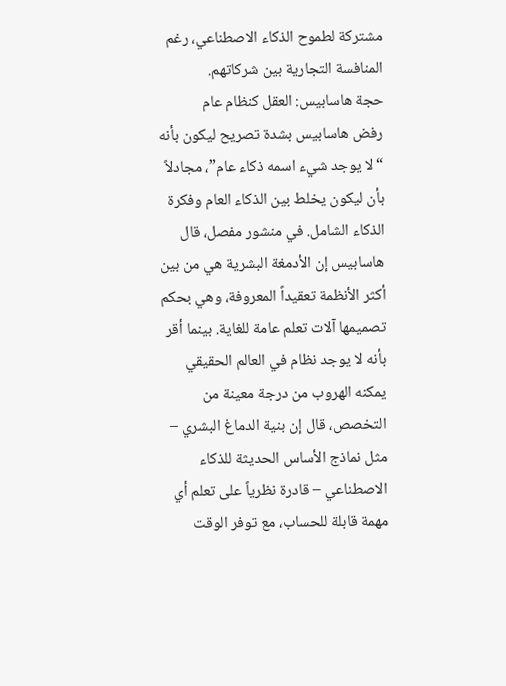مشتركة لطموح الذكاء الاصطناعي، رغم المنافسة التجارية بين شركاتهم.
حجة هاسابيس: العقل كنظام عام
رفض هاسابيس بشدة تصريح ليكون بأنه “لا يوجد شيء اسمه ذكاء عام”، مجادلاً بأن ليكون يخلط بين الذكاء العام وفكرة الذكاء الشامل. في منشور مفصل، قال هاسابيس إن الأدمغة البشرية هي من بين أكثر الأنظمة تعقيداً المعروفة، وهي بحكم تصميمها آلات تعلم عامة للغاية. بينما أقر بأنه لا يوجد نظام في العالم الحقيقي يمكنه الهروب من درجة معينة من التخصص، قال إن بنية الدماغ البشري – مثل نماذج الأساس الحديثة للذكاء الاصطناعي – قادرة نظرياً على تعلم أي مهمة قابلة للحساب، مع توفر الوقت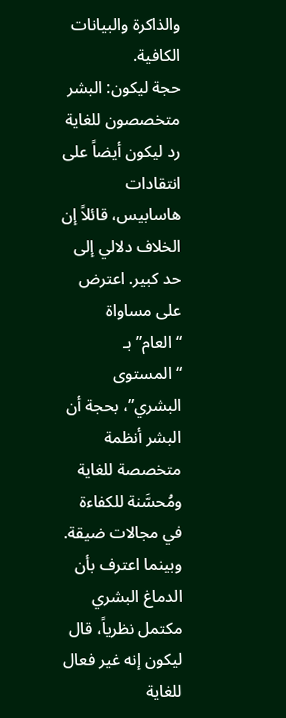والذاكرة والبيانات الكافية.
حجة ليكون: البشر متخصصون للغاية
رد ليكون أيضاً على انتقادات هاسابيس، قائلاً إن الخلاف دلالي إلى حد كبير. اعترض على مساواة “العام” بـ “المستوى البشري”، بحجة أن البشر أنظمة متخصصة للغاية ومُحسَّنة للكفاءة في مجالات ضيقة. وبينما اعترف بأن الدماغ البشري مكتمل نظرياً، قال ليكون إنه غير فعال للغاية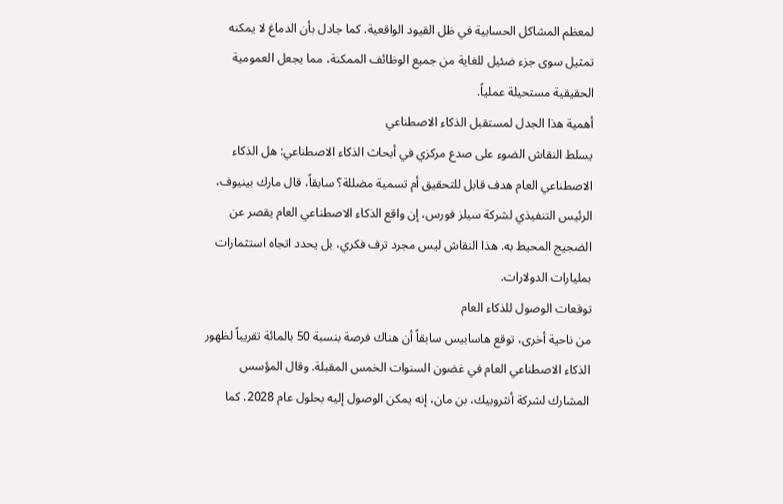لمعظم المشاكل الحسابية في ظل القيود الواقعية. كما جادل بأن الدماغ لا يمكنه تمثيل سوى جزء ضئيل للغاية من جميع الوظائف الممكنة، مما يجعل العمومية الحقيقية مستحيلة عملياً.
أهمية هذا الجدل لمستقبل الذكاء الاصطناعي
يسلط النقاش الضوء على صدع مركزي في أبحاث الذكاء الاصطناعي: هل الذكاء الاصطناعي العام هدف قابل للتحقيق أم تسمية مضللة؟ سابقاً، قال مارك بينيوف، الرئيس التنفيذي لشركة سيلز فورس، إن واقع الذكاء الاصطناعي العام يقصر عن الضجيج المحيط به. هذا النقاش ليس مجرد ترف فكري، بل يحدد اتجاه استثمارات بمليارات الدولارات.
توقعات الوصول للذكاء العام
من ناحية أخرى، توقع هاسابيس سابقاً أن هناك فرصة بنسبة 50 بالمائة تقريباً لظهور الذكاء الاصطناعي العام في غضون السنوات الخمس المقبلة. وقال المؤسس المشارك لشركة أنثروبيك، بن مان، إنه يمكن الوصول إليه بحلول عام 2028. كما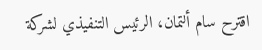اقترح سام ألتمان، الرئيس التنفيذي لشركة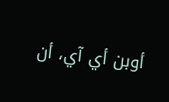أوبن أي آي، أن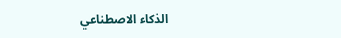الذكاء الاصطناعي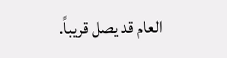العام قد يصل قريباً.